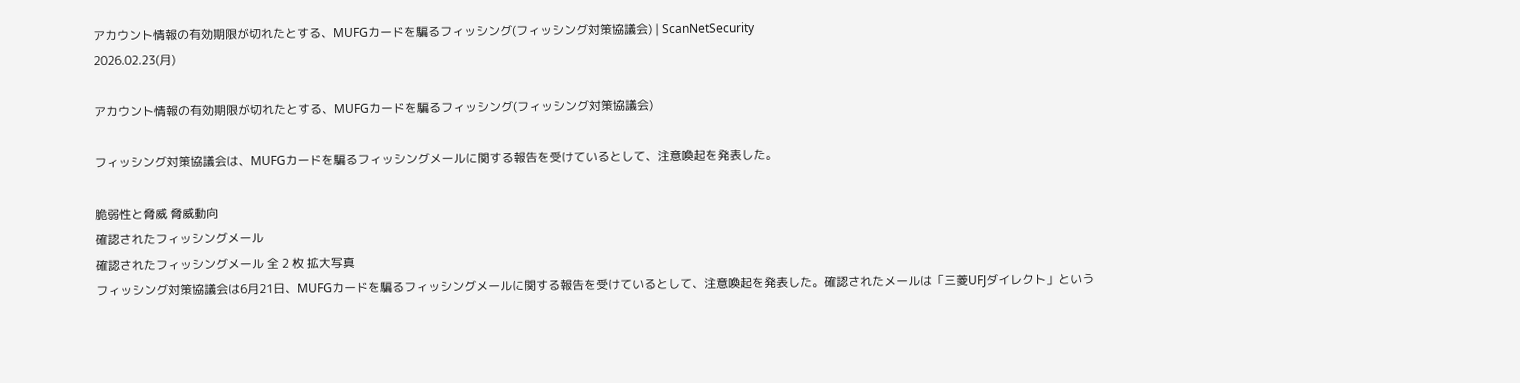アカウント情報の有効期限が切れたとする、MUFGカードを騙るフィッシング(フィッシング対策協議会) | ScanNetSecurity
2026.02.23(月)

アカウント情報の有効期限が切れたとする、MUFGカードを騙るフィッシング(フィッシング対策協議会)

フィッシング対策協議会は、MUFGカードを騙るフィッシングメールに関する報告を受けているとして、注意喚起を発表した。

脆弱性と脅威 脅威動向
確認されたフィッシングメール
確認されたフィッシングメール 全 2 枚 拡大写真
フィッシング対策協議会は6月21日、MUFGカードを騙るフィッシングメールに関する報告を受けているとして、注意喚起を発表した。確認されたメールは「三菱UFJダイレクト」という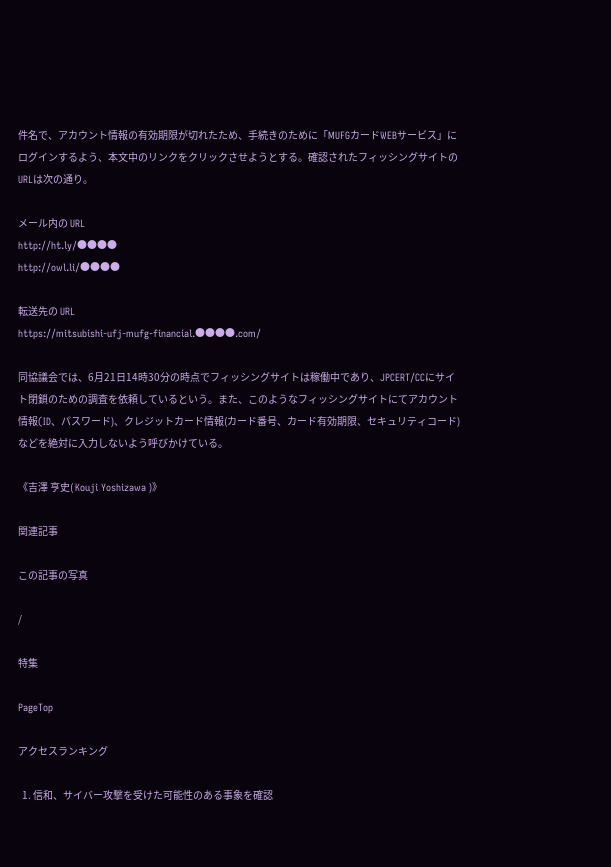件名で、アカウント情報の有効期限が切れたため、手続きのために「MUFGカードWEBサービス」にログインするよう、本文中のリンクをクリックさせようとする。確認されたフィッシングサイトのURLは次の通り。

メール内の URL
http://ht.ly/●●●●
http://owl.li/●●●●

転送先の URL
https://mitsubishi-ufj-mufg-financial.●●●●.com/

同協議会では、6月21日14時30分の時点でフィッシングサイトは稼働中であり、JPCERT/CCにサイト閉鎖のための調査を依頼しているという。また、このようなフィッシングサイトにてアカウント情報(ID、パスワード)、クレジットカード情報(カード番号、カード有効期限、セキュリティコード)などを絶対に入力しないよう呼びかけている。

《吉澤 亨史( Kouji Yoshizawa )》

関連記事

この記事の写真

/

特集

PageTop

アクセスランキング

  1. 信和、サイバー攻撃を受けた可能性のある事象を確認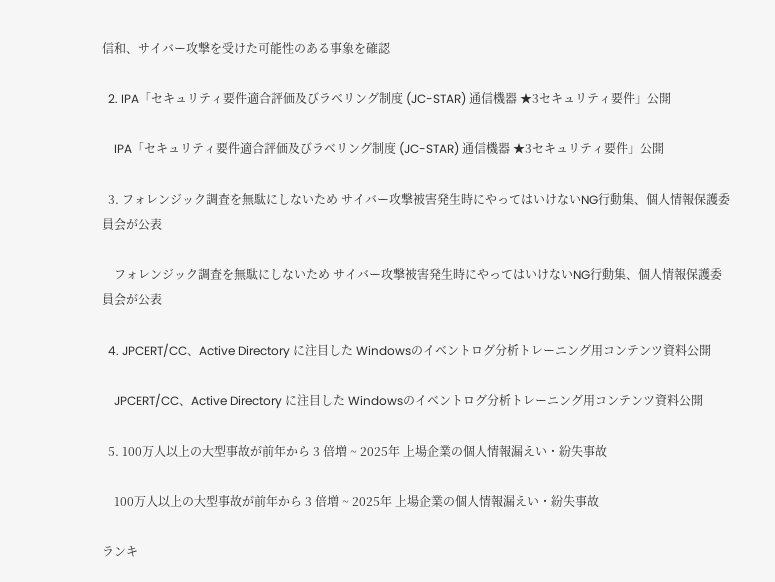信和、サイバー攻撃を受けた可能性のある事象を確認

  2. IPA「セキュリティ要件適合評価及びラベリング制度 (JC-STAR) 通信機器 ★3セキュリティ要件」公開

    IPA「セキュリティ要件適合評価及びラベリング制度 (JC-STAR) 通信機器 ★3セキュリティ要件」公開

  3. フォレンジック調査を無駄にしないため サイバー攻撃被害発生時にやってはいけないNG行動集、個人情報保護委員会が公表

    フォレンジック調査を無駄にしないため サイバー攻撃被害発生時にやってはいけないNG行動集、個人情報保護委員会が公表

  4. JPCERT/CC、Active Directory に注目した Windowsのイベントログ分析トレーニング用コンテンツ資料公開

    JPCERT/CC、Active Directory に注目した Windowsのイベントログ分析トレーニング用コンテンツ資料公開

  5. 100万人以上の大型事故が前年から 3 倍増 ~ 2025年 上場企業の個人情報漏えい・紛失事故

    100万人以上の大型事故が前年から 3 倍増 ~ 2025年 上場企業の個人情報漏えい・紛失事故

ランキ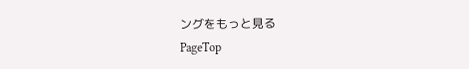ングをもっと見る
PageTop